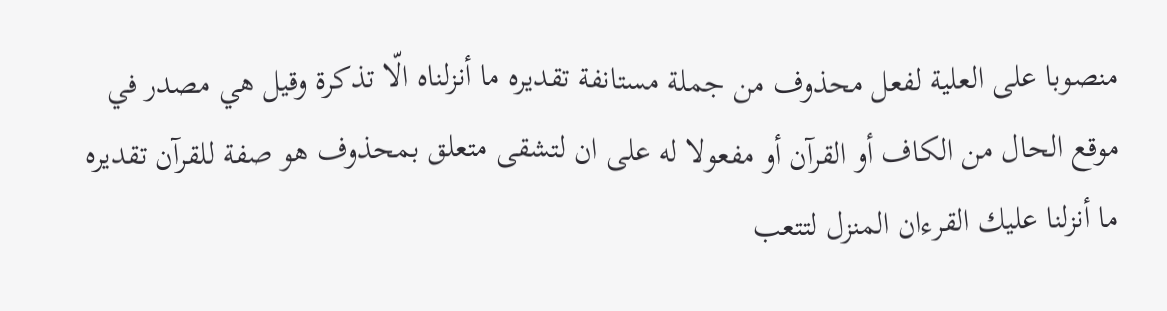منصوبا على العلية لفعل محذوف من جملة مستانفة تقديره ما أنزلناه الّا تذكرة وقيل هي مصدر في موقع الحال من الكاف أو القرآن أو مفعولا له على ان لتشقى متعلق بمحذوف هو صفة للقرآن تقديره ما أنزلنا عليك القرءان المنزل لتتعب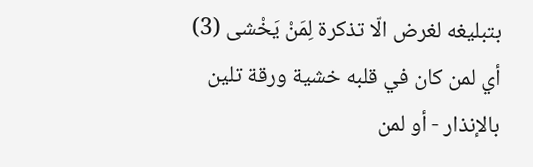بتبليغه لغرض الّا تذكرة لِمَنْ يَخْشى (3) أي لمن كان في قلبه خشية ورقة تلين بالإنذار - أو لمن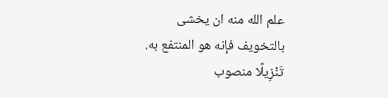علم الله منه ان يخشى بالتخويف فإنه هو المنتفع به.
تَنْزِيلًا منصوب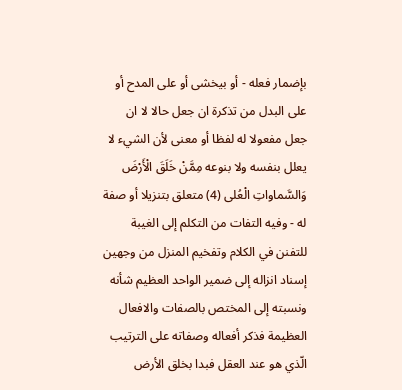بإضمار فعله - أو بيخشى أو على المدح أو على البدل من تذكرة ان جعل حالا لا ان جعل مفعولا له لفظا أو معنى لأن الشيء لا يعلل بنفسه ولا بنوعه مِمَّنْ خَلَقَ الْأَرْضَ وَالسَّماواتِ الْعُلى (4) متعلق بتنزيلا أو صفة له - وفيه التفات من التكلم إلى الغيبة للتفنن في الكلام وتفخيم المنزل من وجهين إسناد انزاله إلى ضمير الواحد العظيم شأنه ونسبته إلى المختص بالصفات والافعال العظيمة فذكر أفعاله وصفاته على الترتيب الّذي هو عند العقل فبدا بخلق الأرض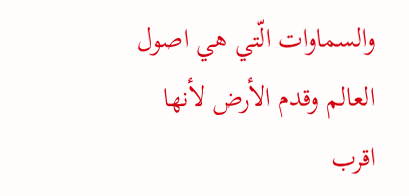والسماوات الّتي هي اصول العالم وقدم الأرض لأنها اقرب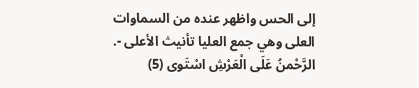إلى الحس واظهر عنده من السماوات العلى وهي جمع العليا تأنيث الأعلى -.
الرَّحْمنُ عَلَى الْعَرْشِ اسْتَوى (5)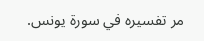مر تفسيره في سورة يونس.